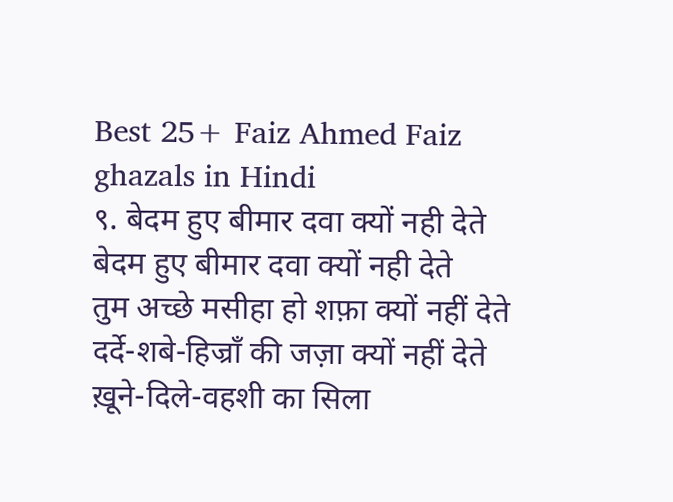Best 25+ Faiz Ahmed Faiz ghazals in Hindi
९. बेदम हुए बीमार दवा क्यों नही देते
बेदम हुए बीमार दवा क्यों नही देते
तुम अच्छे मसीहा हो शफ़ा क्यों नहीं देते
दर्दे-शबे-हिज्राँ की जज़ा क्यों नहीं देते
ख़ूने-दिले-वहशी का सिला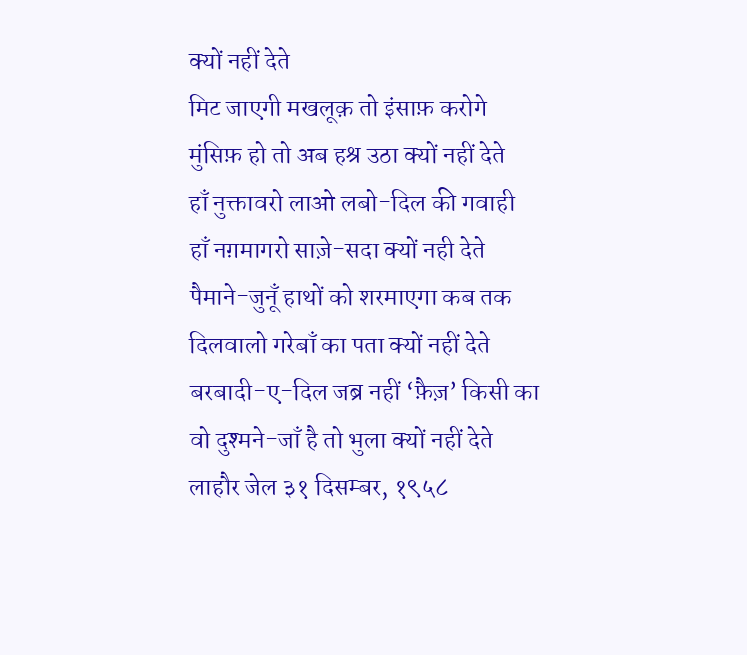क्यों नहीं देते
मिट जाएगी मखलूक़ तो इंसाफ़ करोगे
मुंसिफ़ हो तो अब हश्र उठा क्यों नहीं देते
हाँ नुक्तावरो लाओ लबो-दिल की गवाही
हाँ नग़मागरो साज़े-सदा क्यों नही देते
पैमाने-जुनूँ हाथों को शरमाएगा कब तक
दिलवालो गरेबाँ का पता क्यों नहीं देते
बरबादी-ए-दिल जब्र नहीं ‘फ़ैज़’ किसी का
वो दुश्मने-जाँ है तो भुला क्यों नहीं देते
लाहौर जेल ३१ दिसम्बर, १९५८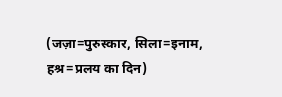(जज़ा=पुरुस्कार, सिला=इनाम,
हश्र=प्रलय का दिन)